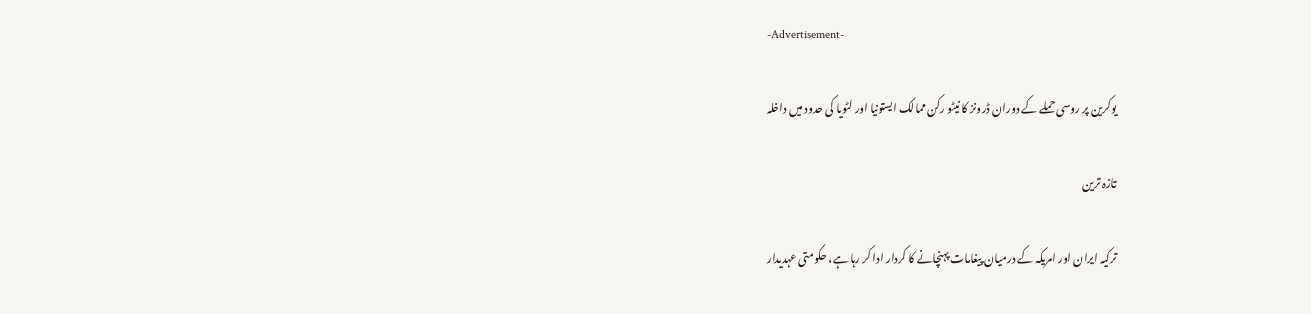-Advertisement-

یوکرین پر روسی حملے کے دوران ڈرونز کا نیٹو رکن ممالک ایستونیا اور لٹویا کی حدود میں داخلہ

تازہ ترین

ترکیہ ایران اور امریکہ کے درمیان پیغامات پہنچانے کا کردار ادا کر رہا ہے، حکومتی عہدیدار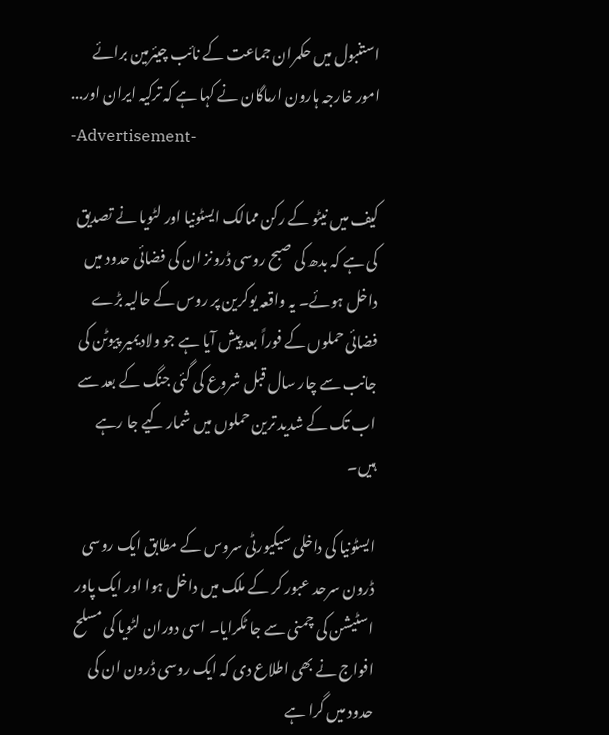استنبول میں حکمران جماعت کے نائب چیئرمین برائے امور خارجہ ہارون ارماگان نے کہا ہے کہ ترکیہ ایران اور...
-Advertisement-

کیف میں نیٹو کے رکن ممالک ایسٹونیا اور لٹویا نے تصدیق کی ہے کہ بدھ کی صبح روسی ڈرونز ان کی فضائی حدود میں داخل ہوئے۔ یہ واقعہ یوکرین پر روس کے حالیہ بڑے فضائی حملوں کے فوراً بعد پیش آیا ہے جو ولادیمیر پیوٹن کی جانب سے چار سال قبل شروع کی گئی جنگ کے بعد سے اب تک کے شدید ترین حملوں میں شمار کیے جا رہے ہیں۔

ایسٹونیا کی داخلی سیکیورٹی سروس کے مطابق ایک روسی ڈرون سرحد عبور کر کے ملک میں داخل ہوا اور ایک پاور اسٹیشن کی چمنی سے جا ٹکرایا۔ اسی دوران لٹویا کی مسلح افواج نے بھی اطلاع دی کہ ایک روسی ڈرون ان کی حدود میں گرا ہے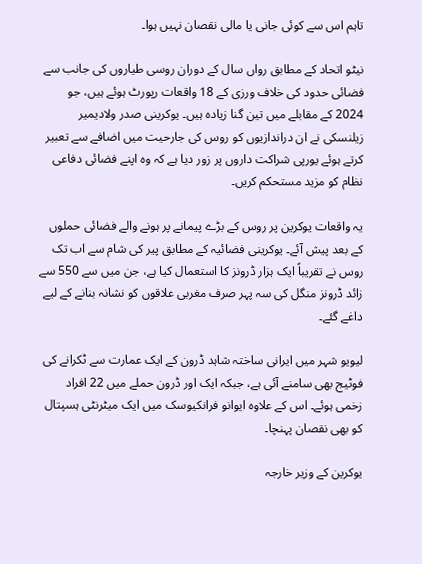تاہم اس سے کوئی جانی یا مالی نقصان نہیں ہوا۔

نیٹو اتحاد کے مطابق رواں سال کے دوران روسی طیاروں کی جانب سے فضائی حدود کی خلاف ورزی کے 18 واقعات رپورٹ ہوئے ہیں، جو 2024 کے مقابلے میں تین گنا زیادہ ہیں۔ یوکرینی صدر ولادیمیر زیلنسکی نے ان دراندازیوں کو روس کی جارحیت میں اضافے سے تعبیر کرتے ہوئے یورپی شراکت داروں پر زور دیا ہے کہ وہ اپنے فضائی دفاعی نظام کو مزید مستحکم کریں۔

یہ واقعات یوکرین پر روس کے بڑے پیمانے پر ہونے والے فضائی حملوں کے بعد پیش آئے۔ یوکرینی فضائیہ کے مطابق پیر کی شام سے اب تک روس نے تقریباً ایک ہزار ڈرونز کا استعمال کیا ہے، جن میں سے 550 سے زائد ڈرونز منگل کی سہ پہر صرف مغربی علاقوں کو نشانہ بنانے کے لیے داغے گئے۔

لیویو شہر میں ایرانی ساختہ شاہد ڈرون کے ایک عمارت سے ٹکرانے کی فوٹیج بھی سامنے آئی ہے، جبکہ ایک اور ڈرون حملے میں 22 افراد زخمی ہوئے۔ اس کے علاوہ ایوانو فرانکیوسک میں ایک میٹرنٹی ہسپتال کو بھی نقصان پہنچا۔

یوکرین کے وزیر خارجہ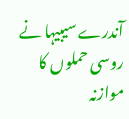آندرے سیبیہا نے روسی حملوں کا موازنہ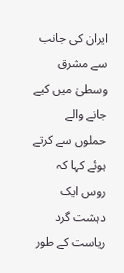ایران کی جانب سے مشرق وسطیٰ میں کیے جانے والے حملوں سے کرتے ہوئے کہا کہ روس ایک دہشت گرد ریاست کے طور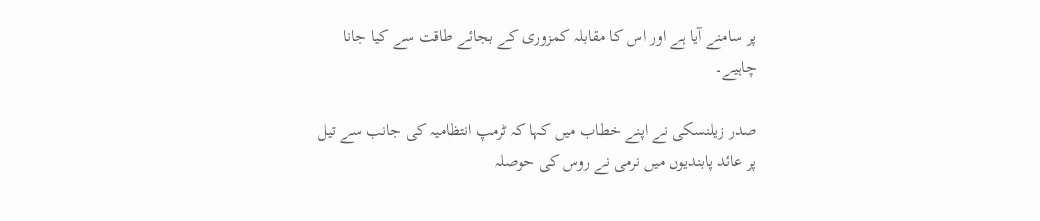پر سامنے آیا ہے اور اس کا مقابلہ کمزوری کے بجائے طاقت سے کیا جانا چاہیے۔

صدر زیلنسکی نے اپنے خطاب میں کہا کہ ٹرمپ انتظامیہ کی جانب سے تیل پر عائد پابندیوں میں نرمی نے روس کی حوصلہ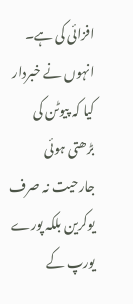افزائی کی ہے۔ انہوں نے خبردار کیا کہ پیوٹن کی بڑھتی ہوئی جارحیت نہ صرف یوکرین بلکہ پورے یورپ کے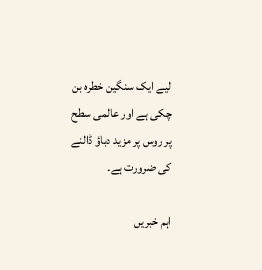لیے ایک سنگین خطرہ بن چکی ہے اور عالمی سطح پر روس پر مزید دباؤ ڈالنے کی ضرورت ہے۔

اہم خبریں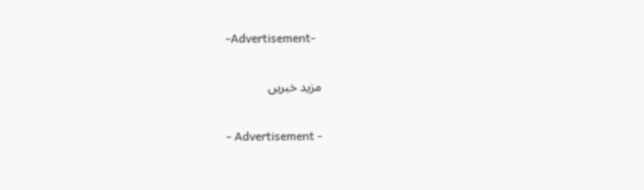-Advertisement-

مزید خبریں

- Advertisement -